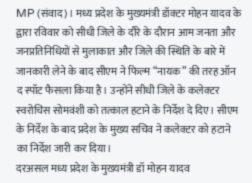MP (संवाद)। मध्य प्रदेश के मुख्यमंत्री डॉक्टर मोहन यादव के द्वारा रविवार को सीधी जिले के दौरे के दौरान आम जनता और जनप्रतिनिधियों से मुलाकात और जिले की स्थिति के बारे में जानकारी लेने के बाद सीएम ने फिल्म “नायक” की तरह ऑन द स्पॉट फैसला किया है। उन्होंने सीधी जिले के कलेक्टर स्वरोचिस सोमवंशी को तत्काल हटाने के निर्देश दे दिए। सीएम के निर्देश के बाद प्रदेश के मुख्य सचिव ने कलेक्टर को हटाने का निर्देश जारी कर दिया।
दरअसल मध्य प्रदेश के मुख्यमंत्री डॉ मोहन यादव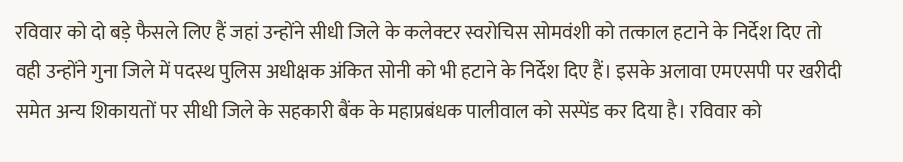रविवार को दो बड़े फैसले लिए हैं जहां उन्होंने सीधी जिले के कलेक्टर स्वरोचिस सोमवंशी को तत्काल हटाने के निर्देश दिए तो वही उन्होंने गुना जिले में पदस्थ पुलिस अधीक्षक अंकित सोनी को भी हटाने के निर्देश दिए हैं। इसके अलावा एमएसपी पर खरीदी समेत अन्य शिकायतों पर सीधी जिले के सहकारी बैंक के महाप्रबंधक पालीवाल को सस्पेंड कर दिया है। रविवार को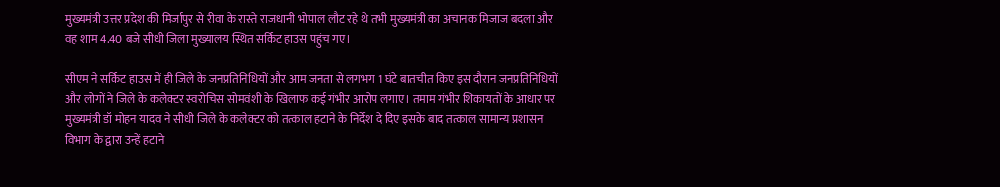मुख्यमंत्री उत्तर प्रदेश की मिर्जापुर से रीवा के रास्ते राजधानी भोपाल लौट रहे थे तभी मुख्यमंत्री का अचानक मिजाज बदला और वह शाम 4.40 बजे सीधी जिला मुख्यालय स्थित सर्किट हाउस पहुंच गए।

सीएम ने सर्किट हाउस में ही जिले के जनप्रतिनिधियों और आम जनता से लगभग 1 घंटे बातचीत किए इस दौरान जनप्रतिनिधियों और लोगों ने जिले के कलेक्टर स्वरोचिस सोमवंशी के खिलाफ कई गंभीर आरोप लगाए। तमाम गंभीर शिकायतों के आधार पर मुख्यमंत्री डॉ मोहन यादव ने सीधी जिले के कलेक्टर को तत्काल हटाने के निर्देश दे दिए इसके बाद तत्काल सामान्य प्रशासन विभाग के द्वारा उन्हें हटाने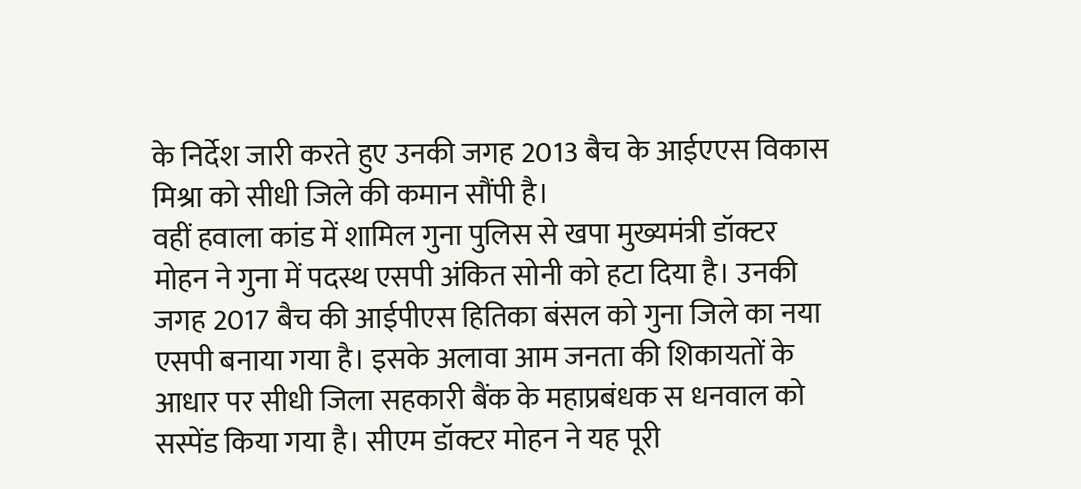के निर्देश जारी करते हुए उनकी जगह 2013 बैच के आईएएस विकास मिश्रा को सीधी जिले की कमान सौंपी है।
वहीं हवाला कांड में शामिल गुना पुलिस से खपा मुख्यमंत्री डॉक्टर मोहन ने गुना में पदस्थ एसपी अंकित सोनी को हटा दिया है। उनकी जगह 2017 बैच की आईपीएस हितिका बंसल को गुना जिले का नया एसपी बनाया गया है। इसके अलावा आम जनता की शिकायतों के आधार पर सीधी जिला सहकारी बैंक के महाप्रबंधक स धनवाल को सस्पेंड किया गया है। सीएम डॉक्टर मोहन ने यह पूरी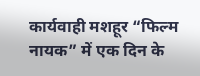कार्यवाही मशहूर “फिल्म नायक” में एक दिन के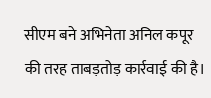सीएम बने अभिनेता अनिल कपूर की तरह ताबड़तोड़ कार्रवाई की है।